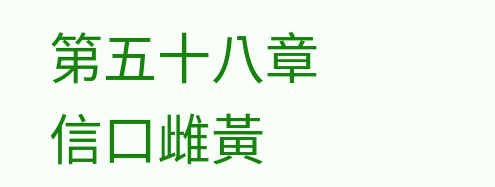第五十八章 信口雌黃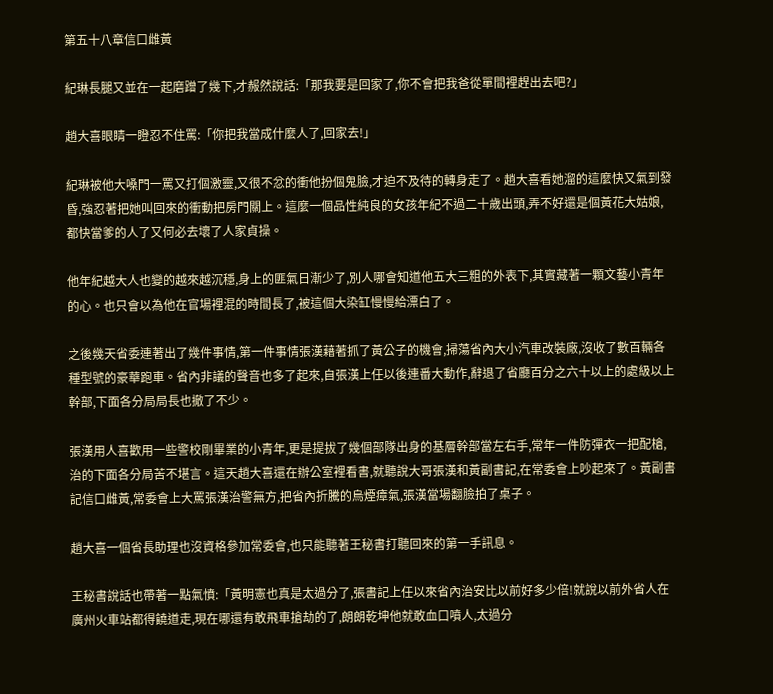第五十八章信口雌黃

紀琳長腿又並在一起磨蹭了幾下,才赧然說話:「那我要是回家了,你不會把我爸從單間裡趕出去吧?」

趙大喜眼睛一瞪忍不住罵:「你把我當成什麼人了,回家去!」

紀琳被他大嗓門一罵又打個激靈,又很不忿的衝他扮個鬼臉,才迫不及待的轉身走了。趙大喜看她溜的這麼快又氣到發昏,強忍著把她叫回來的衝動把房門關上。這麼一個品性純良的女孩年紀不過二十歲出頭,弄不好還是個黃花大姑娘,都快當爹的人了又何必去壞了人家貞操。

他年紀越大人也變的越來越沉穩,身上的匪氣日漸少了,別人哪會知道他五大三粗的外表下,其實藏著一顆文藝小青年的心。也只會以為他在官場裡混的時間長了,被這個大染缸慢慢給漂白了。

之後幾天省委連著出了幾件事情,第一件事情張漢藉著抓了黃公子的機會,掃蕩省內大小汽車改裝廠,沒收了數百輛各種型號的豪華跑車。省內非議的聲音也多了起來,自張漢上任以後連番大動作,辭退了省廳百分之六十以上的處級以上幹部,下面各分局局長也撤了不少。

張漢用人喜歡用一些警校剛畢業的小青年,更是提拔了幾個部隊出身的基層幹部當左右手,常年一件防彈衣一把配槍,治的下面各分局苦不堪言。這天趙大喜還在辦公室裡看書,就聽說大哥張漢和黃副書記,在常委會上吵起來了。黃副書記信口雌黃,常委會上大罵張漢治警無方,把省內折騰的烏煙瘴氣,張漢當場翻臉拍了桌子。

趙大喜一個省長助理也沒資格參加常委會,也只能聽著王秘書打聽回來的第一手訊息。

王秘書說話也帶著一點氣憤:「黃明憲也真是太過分了,張書記上任以來省內治安比以前好多少倍!就說以前外省人在廣州火車站都得饒道走,現在哪還有敢飛車搶劫的了,朗朗乾坤他就敢血口噴人,太過分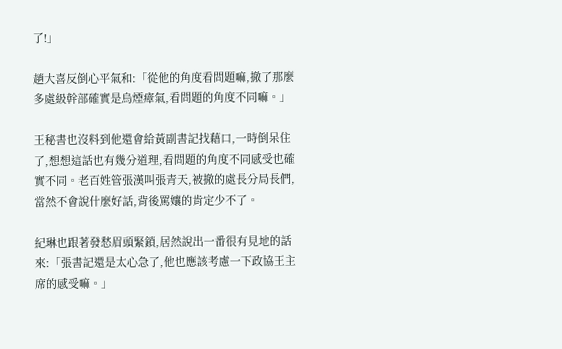了!」

趙大喜反倒心平氣和:「從他的角度看問題嘛,撤了那麼多處級幹部確實是烏煙瘴氣,看問題的角度不同嘛。」

王秘書也沒料到他還會給黃副書記找藉口,一時倒呆住了,想想這話也有幾分道理,看問題的角度不同感受也確實不同。老百姓管張漢叫張青天,被撤的處長分局長們,當然不會說什麼好話,背後罵孃的肯定少不了。

紀琳也跟著發愁眉頭緊鎖,居然說出一番很有見地的話來:「張書記還是太心急了,他也應該考慮一下政協王主席的感受嘛。」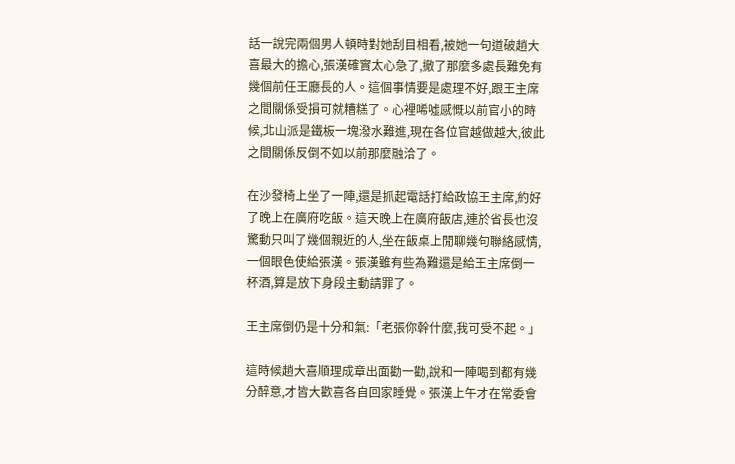話一說完兩個男人頓時對她刮目相看,被她一句道破趙大喜最大的擔心,張漢確實太心急了,撤了那麼多處長難免有幾個前任王廳長的人。這個事情要是處理不好,跟王主席之間關係受損可就糟糕了。心裡唏噓感慨以前官小的時候,北山派是鐵板一塊潑水難進,現在各位官越做越大,彼此之間關係反倒不如以前那麼融洽了。

在沙發椅上坐了一陣,還是抓起電話打給政協王主席,約好了晚上在廣府吃飯。這天晚上在廣府飯店,連於省長也沒驚動只叫了幾個親近的人,坐在飯桌上閒聊幾句聯絡感情,一個眼色使給張漢。張漢雖有些為難還是給王主席倒一杯酒,算是放下身段主動請罪了。

王主席倒仍是十分和氣:「老張你幹什麼,我可受不起。」

這時候趙大喜順理成章出面勸一勸,說和一陣喝到都有幾分醉意,才皆大歡喜各自回家睡覺。張漢上午才在常委會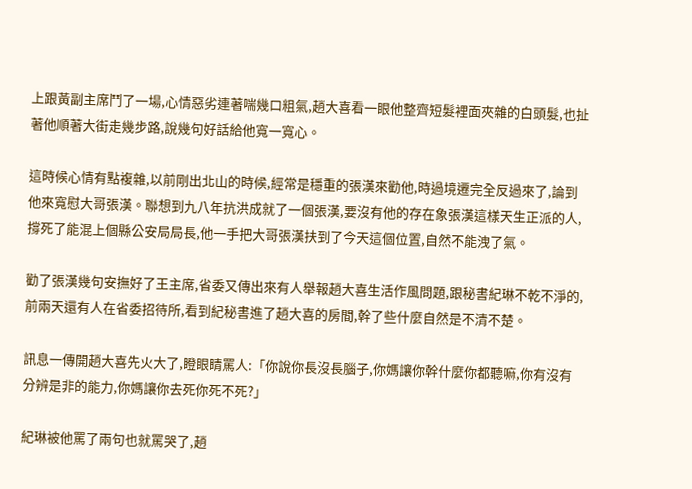上跟黃副主席鬥了一場,心情惡劣連著喘幾口粗氣,趙大喜看一眼他整齊短髮裡面夾雜的白頭髮,也扯著他順著大街走幾步路,說幾句好話給他寬一寬心。

這時候心情有點複雜,以前剛出北山的時候,經常是穩重的張漢來勸他,時過境遷完全反過來了,論到他來寬慰大哥張漢。聯想到九八年抗洪成就了一個張漢,要沒有他的存在象張漢這樣天生正派的人,撐死了能混上個縣公安局局長,他一手把大哥張漢扶到了今天這個位置,自然不能洩了氣。

勸了張漢幾句安撫好了王主席,省委又傳出來有人舉報趙大喜生活作風問題,跟秘書紀琳不乾不淨的,前兩天還有人在省委招待所,看到紀秘書進了趙大喜的房間,幹了些什麼自然是不清不楚。

訊息一傳開趙大喜先火大了,瞪眼睛罵人:「你說你長沒長腦子,你媽讓你幹什麼你都聽嘛,你有沒有分辨是非的能力,你媽讓你去死你死不死?」

紀琳被他罵了兩句也就罵哭了,趙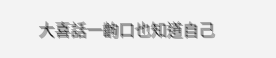大喜話一齣口也知道自己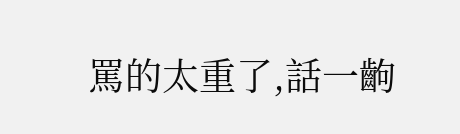罵的太重了,話一齣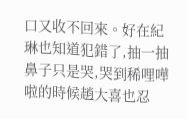口又收不回來。好在紀琳也知道犯錯了,抽一抽鼻子只是哭,哭到稀哩嘩啦的時候趙大喜也忍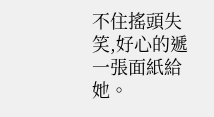不住搖頭失笑,好心的遞一張面紙給她。